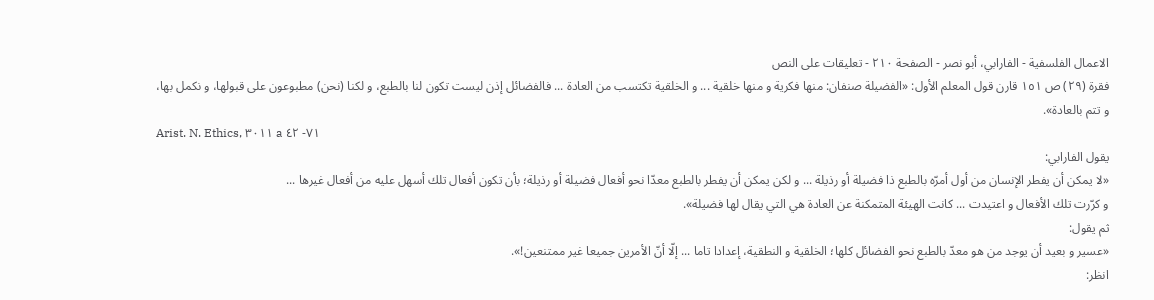الاعمال الفلسفية - الفارابي، أبو نصر - الصفحة ٢١٠ - تعليقات على النص
فقرة (٢٩) ص ١٥١ قارن قول المعلم الأول: «الفضيلة صنفان: منها فكرية و منها خلقية ... و الخلقية تكتسب من العادة ... فالفضائل إذن ليست تكون لنا بالطبع، و لكنا (نحن) مطبوعون على قبولها، و نكمل بها، و تتم بالعادة».
Arist. N. Ethics, ٣٠١١ a ٧١- ٤٢
يقول الفارابي:
«لا يمكن أن يفطر الإنسان من أول أمرّه بالطبع ذا فضيلة أو رذيلة ... و لكن يمكن أن يفطر بالطبع معدّا نحو أفعال فضيلة أو رذيلة؛ بأن تكون أفعال تلك أسهل عليه من أفعال غيرها ...
و كرّرت تلك الأفعال و اعتيدت ... كانت الهيئة المتمكنة عن العادة هي التي يقال لها فضيلة».
ثم يقول:
«عسير و بعيد أن يوجد من هو معدّ بالطبع نحو الفضائل كلها؛ الخلقية و النطقية، إعدادا تاما ... إلّا أنّ الأمرين جميعا غير ممتنعين!».
انظر: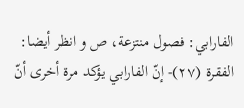الفارابي: فصول منتزعة، ص و انظر أيضا:
الفقرة (٢٧)- إنّ الفارابي يؤكد مرة أخرى أنّ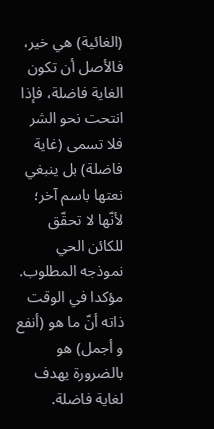(الغائية) هي خير، فالأصل أن تكون الغاية فاضلة، فإذا انتحت نحو الشر فلا تسمى (غاية فاضلة) بل ينبغي نعتها باسم آخر؛ لأنّها لا تحقّق للكائن الحي نموذجه المطلوب. مؤكدا في الوقت ذاته أنّ ما هو (أنفع و أجمل) هو بالضرورة يهدف لغاية فاضلة.